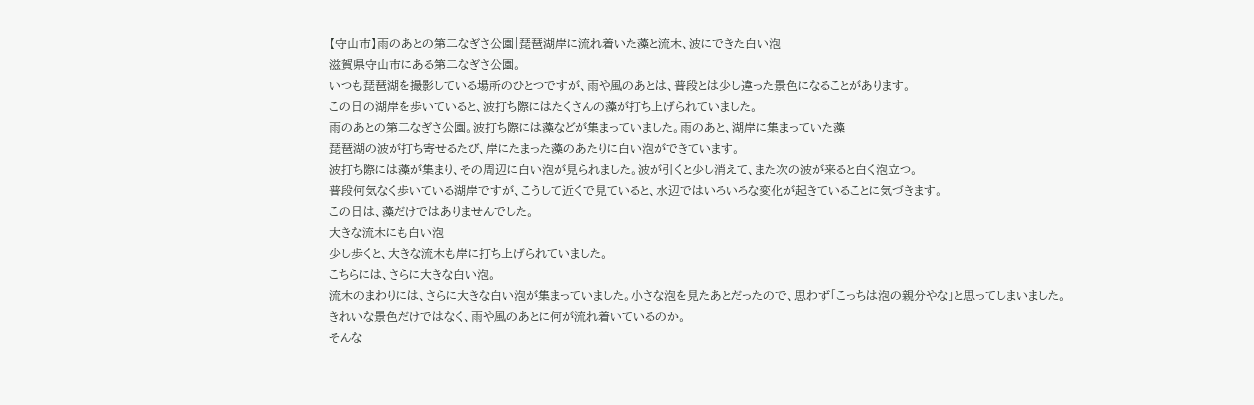【守山市】雨のあとの第二なぎさ公園|琵琶湖岸に流れ着いた藻と流木、波にできた白い泡
滋賀県守山市にある第二なぎさ公園。
いつも琵琶湖を撮影している場所のひとつですが、雨や風のあとは、普段とは少し違った景色になることがあります。
この日の湖岸を歩いていると、波打ち際にはたくさんの藻が打ち上げられていました。
雨のあとの第二なぎさ公園。波打ち際には藻などが集まっていました。雨のあと、湖岸に集まっていた藻
琵琶湖の波が打ち寄せるたび、岸にたまった藻のあたりに白い泡ができています。
波打ち際には藻が集まり、その周辺に白い泡が見られました。波が引くと少し消えて、また次の波が来ると白く泡立つ。
普段何気なく歩いている湖岸ですが、こうして近くで見ていると、水辺ではいろいろな変化が起きていることに気づきます。
この日は、藻だけではありませんでした。
大きな流木にも白い泡
少し歩くと、大きな流木も岸に打ち上げられていました。
こちらには、さらに大きな白い泡。
流木のまわりには、さらに大きな白い泡が集まっていました。小さな泡を見たあとだったので、思わず「こっちは泡の親分やな」と思ってしまいました。
きれいな景色だけではなく、雨や風のあとに何が流れ着いているのか。
そんな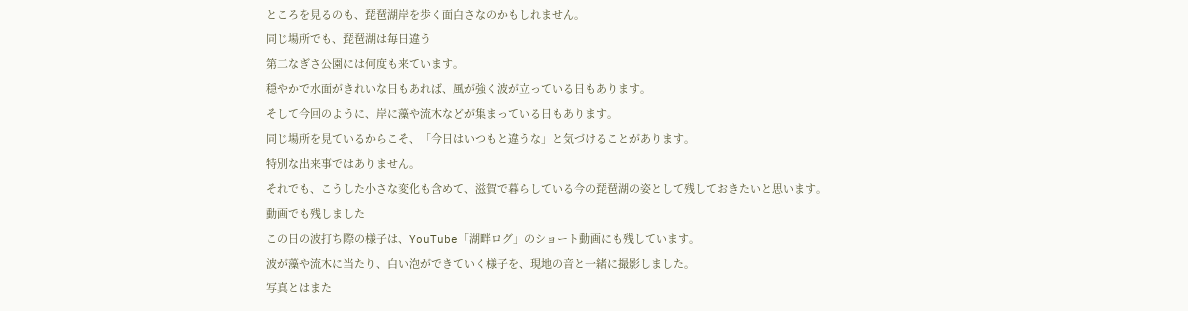ところを見るのも、琵琶湖岸を歩く面白さなのかもしれません。
同じ場所でも、琵琶湖は毎日違う
第二なぎさ公園には何度も来ています。
穏やかで水面がきれいな日もあれば、風が強く波が立っている日もあります。
そして今回のように、岸に藻や流木などが集まっている日もあります。
同じ場所を見ているからこそ、「今日はいつもと違うな」と気づけることがあります。
特別な出来事ではありません。
それでも、こうした小さな変化も含めて、滋賀で暮らしている今の琵琶湖の姿として残しておきたいと思います。
動画でも残しました
この日の波打ち際の様子は、YouTube「湖畔ログ」のショート動画にも残しています。
波が藻や流木に当たり、白い泡ができていく様子を、現地の音と一緒に撮影しました。
写真とはまた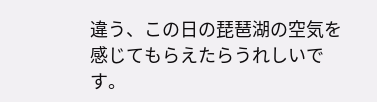違う、この日の琵琶湖の空気を感じてもらえたらうれしいです。